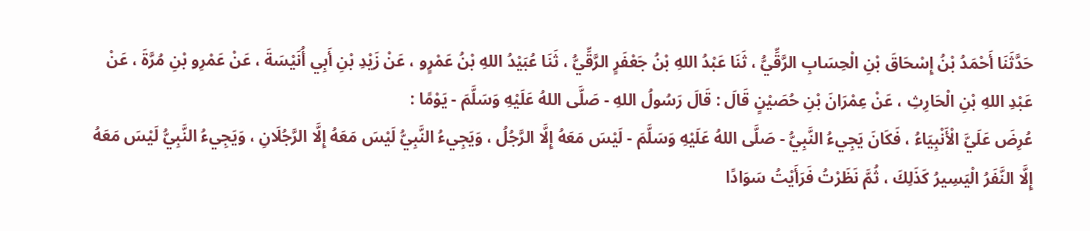حَدَّثَنَا أَحْمَدُ بْنُ إِسْحَاقَ بْنِ الْحِسَابِ الرَّقِّيُّ ، ثَنَا عَبْدُ اللهِ بْنُ جَعْفَرٍ الرَّقِّيُّ ، ثَنَا عُبَيْدُ اللهِ بْنُ عَمْرٍو ، عَنْ زَيْدِ بْنِ أَبِي أُنَيْسَةَ ، عَنْ عَمْرِو بْنِ مُرَّةَ ، عَنْ عَبْدِ اللهِ بْنِ الْحَارِثِ ، عَنْ عِمْرَانَ بْنِ حُصَيْنٍ قَالَ : قَالَ رَسُولُ اللهِ - صَلَّى اللهُ عَلَيْهِ وَسَلَّمَ - يَوْمًا :
عُرِضَ عَلَيَّ الْأَنْبِيَاءُ ، فَكَانَ يَجِيءُ النَّبِيُّ - صَلَّى اللهُ عَلَيْهِ وَسَلَّمَ - لَيْسَ مَعَهُ إِلَّا الرَّجُلُ ، وَيَجِيءُ النَّبِيُّ لَيْسَ مَعَهُ إِلَّا الرَّجُلَانِ ، وَيَجِيءُ النَّبِيُّ لَيْسَ مَعَهُ إِلَّا النَّفَرُ الْيَسِيرُ كَذَلِكَ ، ثُمَّ نَظَرْتُ فَرَأَيْتُ سَوَادًا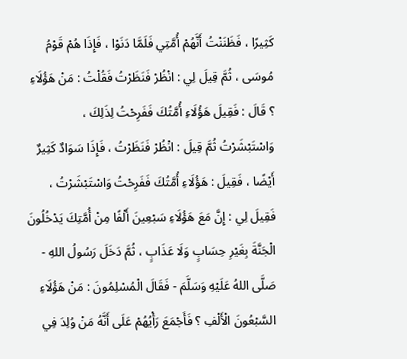كَثِيرًا ، فَظَنَنْتُ أَنَّهُمْ أُمَّتِي فَلَمَّا دَنَوْا ، فَإِذَا هُمْ قَوْمُ مُوسَى ، ثُمَّ قِيلَ لِي : انْظُرْ فَنَظَرْتُ فَقُلْتُ : مَنْ هَؤُلَاءِ ؟ قَالَ : فَقِيلَ هَؤُلَاءِ أُمَّتُكَ فَفَرِحْتُ لِذَلِكَ ، وَاسْتَبْشَرْتُ ثُمَّ قِيلَ : انْظُرْ فَنَظَرْتُ ، فَإِذَا سَوَادٌ كَثِيرٌ أَيْضًا ، فَقِيلَ : هَؤُلَاءِ أُمَّتُكَ فَفَرِحْتُ وَاسْتَبْشَرْتُ ، فَقِيلَ لِي : إِنَّ مَعَ هَؤُلَاءِ سَبْعِينَ أَلْفًا مِنْ أُمَّتِكَ يَدْخُلُونَ الْجَنَّةَ بِغَيْرِ حِسَابٍ وَلَا عَذَابٍ ، ثُمَّ دَخَلَ رَسُولُ اللهِ - صَلَّى اللهُ عَلَيْهِ وَسَلَّمَ - فَقَالَ الْمُسْلِمُونَ : مَنْ هَؤُلَاءِ السَّبْعُونَ الْأَلْفِ ؟ فَأَجْمَعَ رَأْيُهُمْ عَلَى أَنَّهُ مَنْ وُلِدَ فِي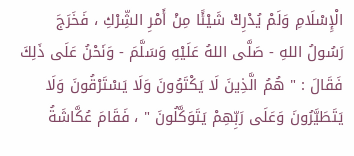الْإِسْلَامِ وَلَمْ يُدْرِكْ شَيْئًا مِنْ أَمْرِ الشِّرْكِ ، فَخَرَجَ رَسُولُ اللهِ - صَلَّى اللهُ عَلَيْهِ وَسَلَّمَ - وَنَحْنُ عَلَى ذَلِكَ فَقَالَ : " هُمُ الَّذِينَ لَا يَكْتَوُونَ وَلَا يَسْتَرْقُونَ وَلَا يَتَطَيَّرُونَ وَعَلَى رَبِّهِمْ يَتَوَكَّلُونَ " ، فَقَامَ عُكَّاشَةُ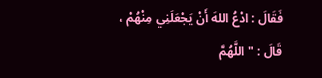فَقَالَ : ادْعُ اللهَ أَنْ يَجْعَلَنِي مِنْهُمْ ، قَالَ : " اللَّهُمَّ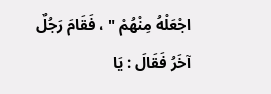اجْعَلْهُ مِنْهُمْ " ، فَقَامَ رَجُلٌ آخَرُ فَقَالَ : يَا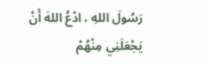رَسُولَ اللهِ ، ادْعُ اللهَ أَنْ يَجْعَلَنِي مِنْهُمْ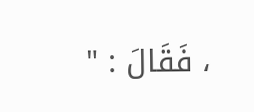، فَقَالَ : "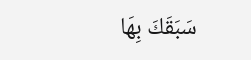سَبَقَكَ بِهَا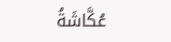عُكَّاشَةُ